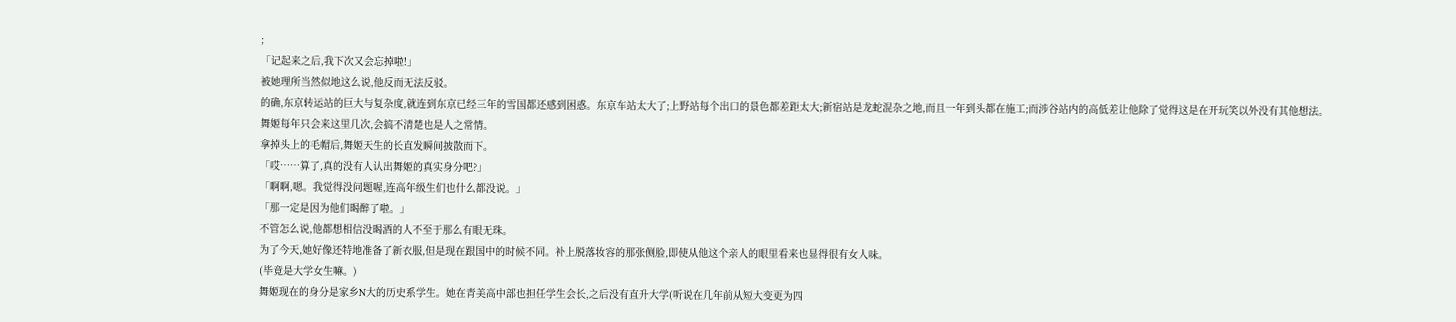;
「记起来之后,我下次又会忘掉啦!」
被她理所当然似地这么说,他反而无法反驳。
的确,东京转运站的巨大与复杂度,就连到东京已经三年的雪国都还感到困惑。东京车站太大了;上野站每个出口的景色都差距太大;新宿站是龙蛇混杂之地,而且一年到头都在施工;而涉谷站内的高低差让他除了觉得这是在开玩笑以外没有其他想法。舞姬每年只会来这里几次,会搞不清楚也是人之常情。
拿掉头上的毛帽后,舞姬天生的长直发瞬间披散而下。
「哎……算了,真的没有人认出舞姬的真实身分吧?」
「啊啊,嗯。我觉得没问题喔,连高年级生们也什么都没说。」
「那一定是因为他们暍醉了啦。」
不管怎么说,他都想相信没暍酒的人不至于那么有眼无珠。
为了今天,她好像还特地准备了新衣服,但是现在跟国中的时候不同。补上脱落妆容的那张侧脸,即使从他这个亲人的眼里看来也显得很有女人味。
(毕竟是大学女生嘛。)
舞姬现在的身分是家乡N大的历史系学生。她在青美高中部也担任学生会长,之后没有直升大学(听说在几年前从短大变更为四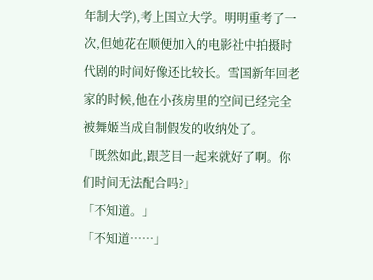年制大学),考上国立大学。明明重考了一次,但她花在顺便加入的电影社中拍摄时代剧的时间好像还比较长。雪国新年回老家的时候,他在小孩房里的空间已经完全被舞姬当成自制假发的收纳处了。
「既然如此,跟芝目一起来就好了啊。你们时间无法配合吗?」
「不知道。」
「不知道……」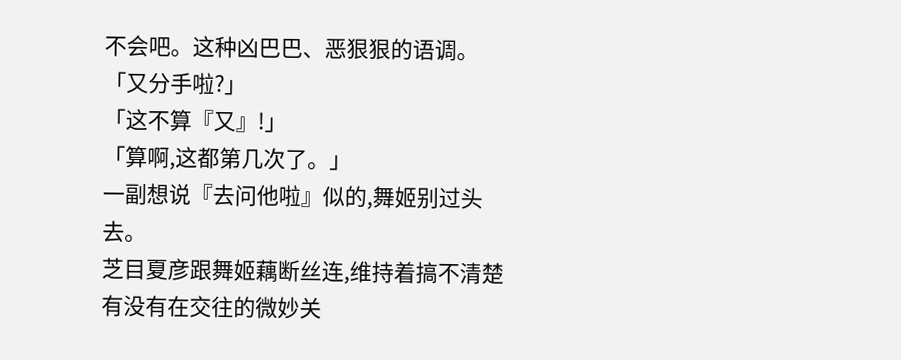不会吧。这种凶巴巴、恶狠狠的语调。
「又分手啦?」
「这不算『又』!」
「算啊,这都第几次了。」
一副想说『去问他啦』似的,舞姬别过头去。
芝目夏彦跟舞姬藕断丝连,维持着搞不清楚有没有在交往的微妙关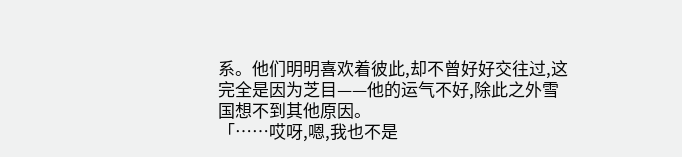系。他们明明喜欢着彼此,却不曾好好交往过,这完全是因为芝目——他的运气不好,除此之外雪国想不到其他原因。
「……哎呀,嗯,我也不是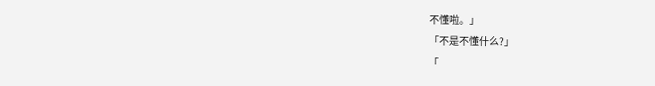不懂啦。」
「不是不懂什么?」
「